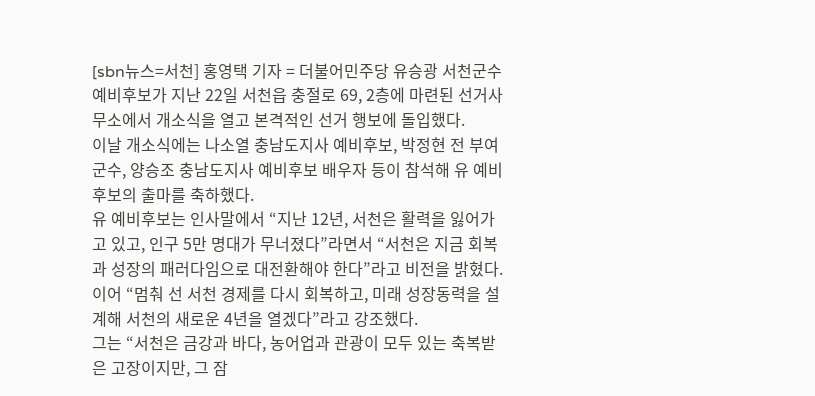[sbn뉴스=서천] 홍영택 기자 = 더불어민주당 유승광 서천군수 예비후보가 지난 22일 서천읍 충절로 69, 2층에 마련된 선거사무소에서 개소식을 열고 본격적인 선거 행보에 돌입했다.
이날 개소식에는 나소열 충남도지사 예비후보, 박정현 전 부여군수, 양승조 충남도지사 예비후보 배우자 등이 참석해 유 예비후보의 출마를 축하했다.
유 예비후보는 인사말에서 “지난 12년, 서천은 활력을 잃어가고 있고, 인구 5만 명대가 무너졌다”라면서 “서천은 지금 회복과 성장의 패러다임으로 대전환해야 한다”라고 비전을 밝혔다.
이어 “멈춰 선 서천 경제를 다시 회복하고, 미래 성장동력을 설계해 서천의 새로운 4년을 열겠다”라고 강조했다.
그는 “서천은 금강과 바다, 농어업과 관광이 모두 있는 축복받은 고장이지만, 그 잠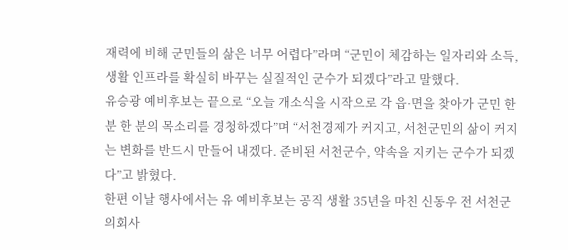재력에 비해 군민들의 삶은 너무 어렵다”라며 “군민이 체감하는 일자리와 소득, 생활 인프라를 확실히 바꾸는 실질적인 군수가 되겠다”라고 말했다.
유승광 예비후보는 끝으로 “오늘 개소식을 시작으로 각 읍·면을 찾아가 군민 한 분 한 분의 목소리를 경청하겠다”며 “서천경제가 커지고, 서천군민의 삶이 커지는 변화를 반드시 만들어 내겠다. 준비된 서천군수, 약속을 지키는 군수가 되겠다”고 밝혔다.
한편 이날 행사에서는 유 예비후보는 공직 생활 35년을 마친 신동우 전 서천군 의회사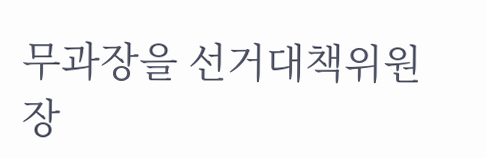무과장을 선거대책위원장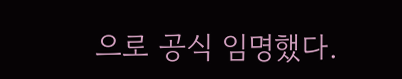으로 공식 임명했다.